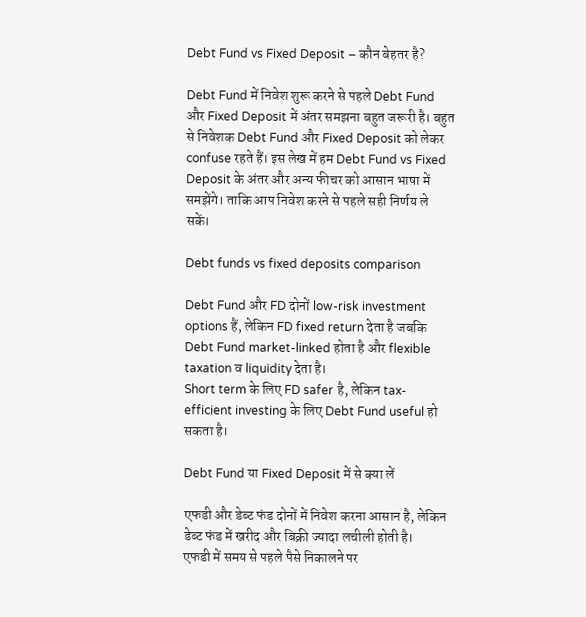Debt Fund vs Fixed Deposit – कौन बेहतर है?

Debt Fund में निवेश शुरू करने से पहले Debt Fund और Fixed Deposit में अंतर समझना बहुत जरूरी है। बहुत से निवेशक Debt Fund और Fixed Deposit को लेकर confuse रहते हैं। इस लेख में हम Debt Fund vs Fixed Deposit के अंतर और अन्य फीचर को आसान भाषा में समझेंगे। ताकि आप निवेश करने से पहले सही निर्णय ले सकें।

Debt funds vs fixed deposits comparison

Debt Fund और FD दोनों low-risk investment options हैं, लेकिन FD fixed return देता है जबकि Debt Fund market-linked होता है और flexible taxation व liquidity देता है।
Short term के लिए FD safer है, लेकिन tax-efficient investing के लिए Debt Fund useful हो सकता है।

Debt Fund या Fixed Deposit में से क्या लें

एफडी और डेब्ट फंड दोनों में निवेश करना आसान है, लेकिन डेब्ट फंड में खरीद और बिक्री ज्यादा लचीली होती है।
एफडी में समय से पहले पैसे निकालने पर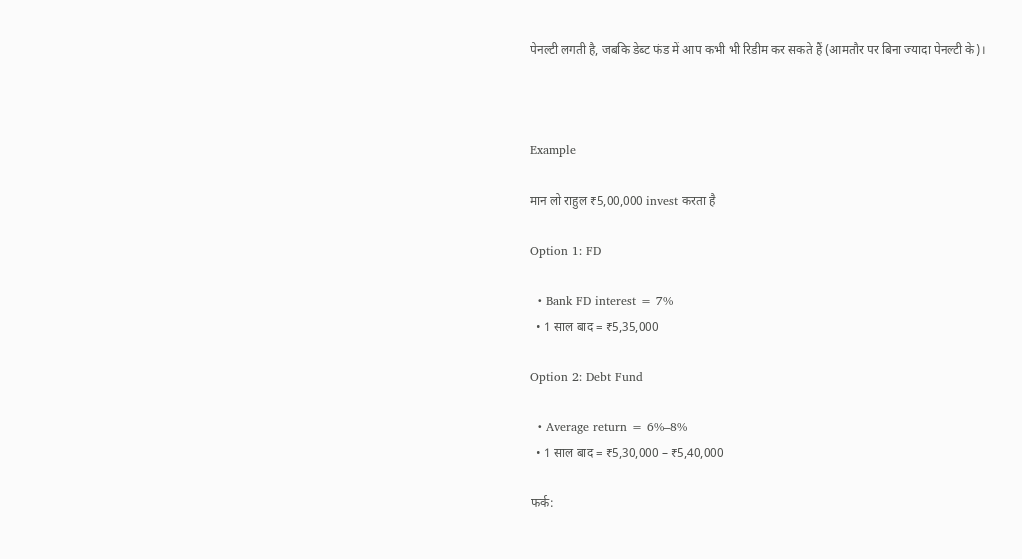पेनल्टी लगती है, जबकि डेब्ट फंड में आप कभी भी रिडीम कर सकते हैं (आमतौर पर बिना ज्यादा पेनल्टी के)।



Example

मान लो राहुल ₹5,00,000 invest करता है

Option 1: FD

  • Bank FD interest = 7%
  • 1 साल बाद = ₹5,35,000

Option 2: Debt Fund

  • Average return = 6%–8%
  • 1 साल बाद = ₹5,30,000 – ₹5,40,000

फर्क: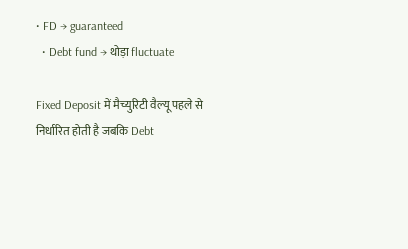• FD → guaranteed
  • Debt fund → थोड़ा fluctuate

Fixed Deposit में मैच्युरिटी वैल्यू पहले से निर्धारित होती है जबकि Debt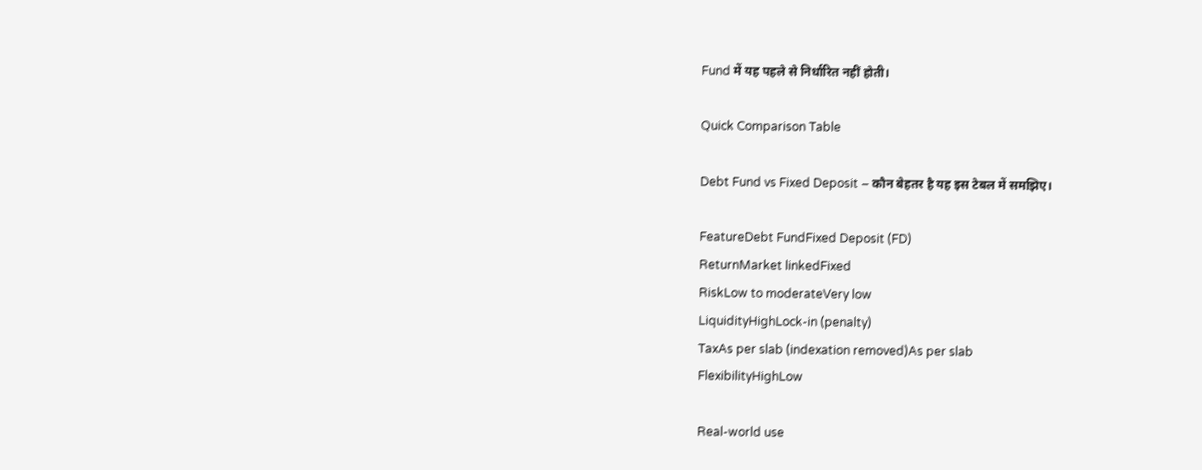Fund में यह पहले से निर्धारित नहीं होती।

Quick Comparison Table

Debt Fund vs Fixed Deposit – कौन बेहतर है यह इस टेबल में समझिए।

FeatureDebt FundFixed Deposit (FD)
ReturnMarket linkedFixed
RiskLow to moderateVery low
LiquidityHighLock-in (penalty)
TaxAs per slab (indexation removed)As per slab
FlexibilityHighLow

Real-world use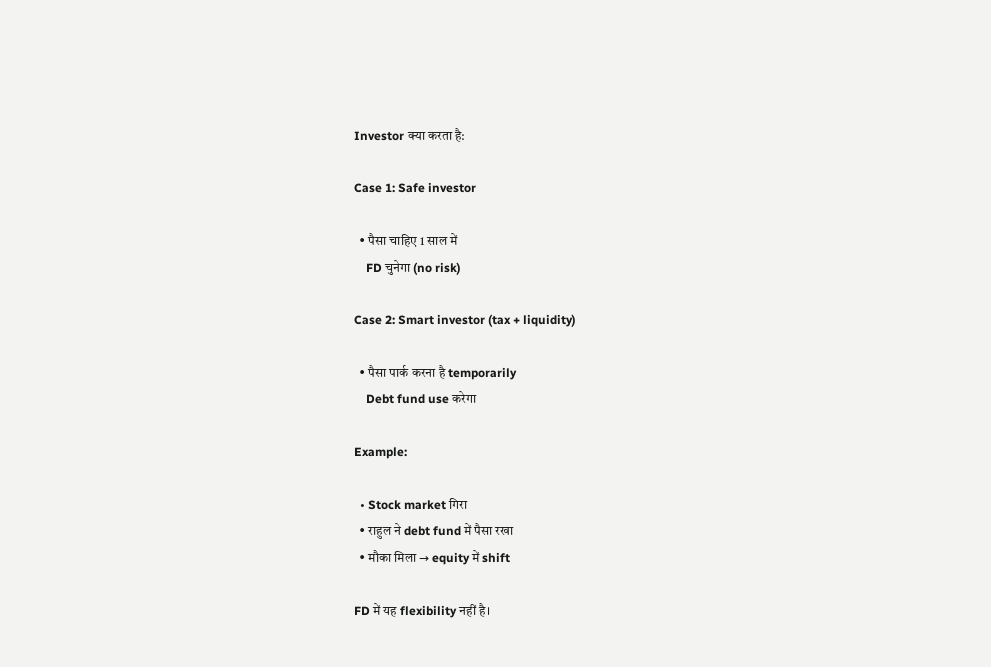Investor क्या करता है:

Case 1: Safe investor

  • पैसा चाहिए 1 साल में
    FD चुनेगा (no risk)

Case 2: Smart investor (tax + liquidity)

  • पैसा पार्क करना है temporarily
    Debt fund use करेगा

Example:

  • Stock market गिरा
  • राहुल ने debt fund में पैसा रखा
  • मौका मिला → equity में shift

FD में यह flexibility नहीं है।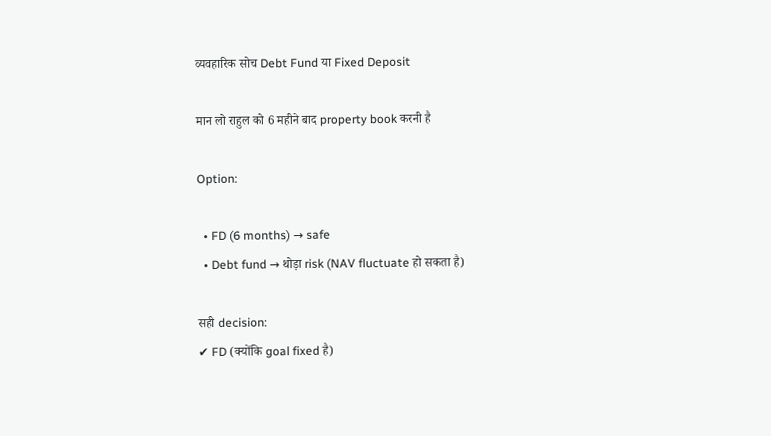व्यवहारिक सोच Debt Fund या Fixed Deposit

मान लो राहुल को 6 महीने बाद property book करनी है

Option:

  • FD (6 months) → safe
  • Debt fund → थोड़ा risk (NAV fluctuate हो सकता है)

सही decision:
✔ FD (क्योंकि goal fixed है)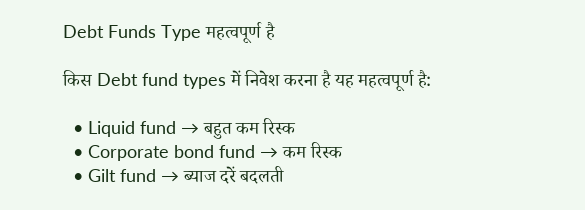Debt Funds Type महत्वपूर्ण है

किस Debt fund types में निवेश करना है यह महत्वपूर्ण है:

  • Liquid fund → बहुत कम रिस्क
  • Corporate bond fund → कम रिस्क
  • Gilt fund → ब्याज दरें बदलती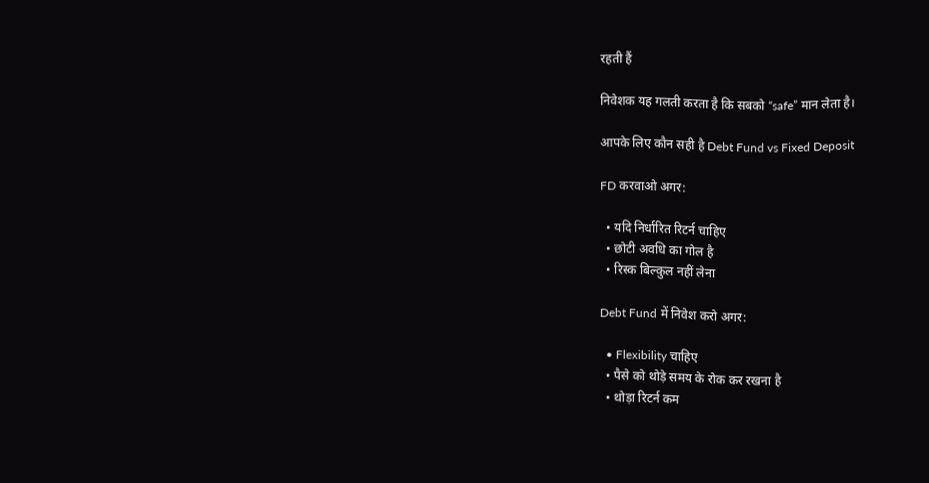रहती हैं

निवेशक यह गलती करता है कि सबको “safe” मान लेता है।

आपके लिए कौन सही है Debt Fund vs Fixed Deposit

FD करवाओ अगर:

  • यदि निर्धारित रिटर्न चाहिए
  • छोटी अवधि का गोल है
  • रिस्क बिल्कुल नहीं लेना

Debt Fund में निवेश करो अगर:

  • Flexibility चाहिए
  • पैसे को थोड़े समय के रोक कर रखना है
  • थोड़ा रिटर्न कम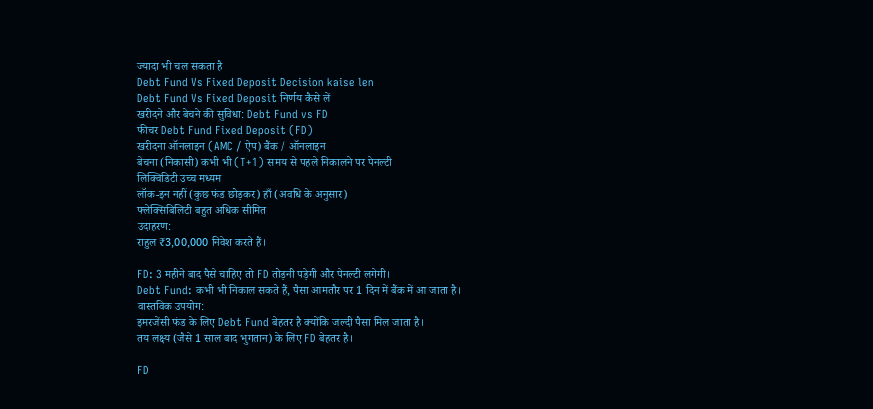ज्यादा भी चल सकता है
Debt Fund Vs Fixed Deposit Decision kaise len
Debt Fund Vs Fixed Deposit निर्णय कैसे लें
खरीदने और बेचने की सुविधा: Debt Fund vs FD
फीचर Debt Fund Fixed Deposit (FD)
खरीदना ऑनलाइन (AMC / ऐप) बैंक / ऑनलाइन
बेचना (निकासी) कभी भी (T+1) समय से पहले निकालने पर पेनल्टी
लिक्विडिटी उच्च मध्यम
लॉक-इन नहीं (कुछ फंड छोड़कर) हाँ (अवधि के अनुसार)
फ्लेक्सिबिलिटी बहुत अधिक सीमित
उदाहरण:
राहुल ₹3,00,000 निवेश करते हैं।

FD: 3 महीने बाद पैसे चाहिए तो FD तोड़नी पड़ेगी और पेनल्टी लगेगी।
Debt Fund: कभी भी निकाल सकते हैं, पैसा आमतौर पर 1 दिन में बैंक में आ जाता है।
वास्तविक उपयोग:
इमरजेंसी फंड के लिए Debt Fund बेहतर है क्योंकि जल्दी पैसा मिल जाता है।
तय लक्ष्य (जैसे 1 साल बाद भुगतान) के लिए FD बेहतर है।

FD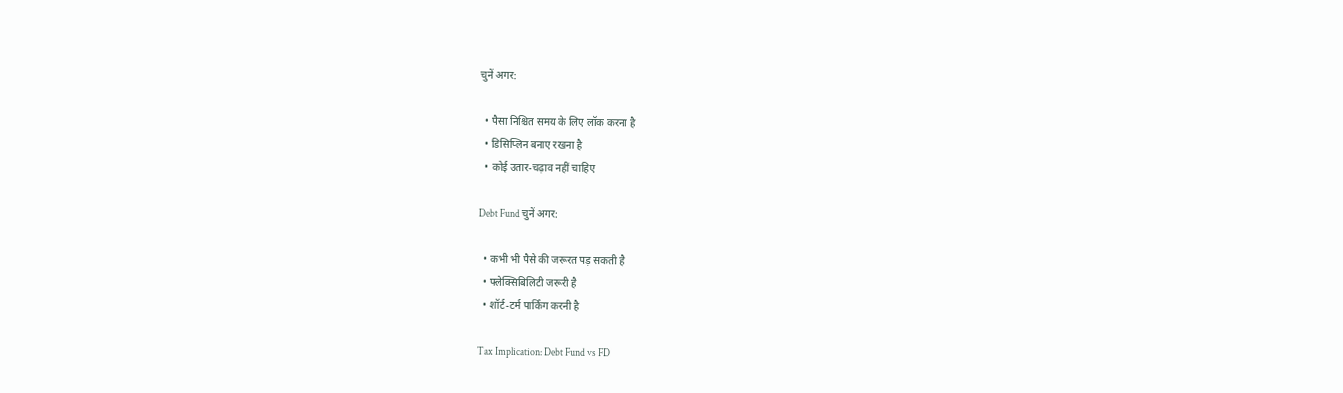चुनें अगर:

  • पैसा निश्चित समय के लिए लॉक करना है
  • डिसिप्लिन बनाए रखना है
  • कोई उतार-चढ़ाव नहीं चाहिए

Debt Fund चुनें अगर:

  • कभी भी पैसे की जरूरत पड़ सकती है
  • फ्लेक्सिबिलिटी जरूरी है
  • शॉर्ट-टर्म पार्किंग करनी है

Tax Implication: Debt Fund vs FD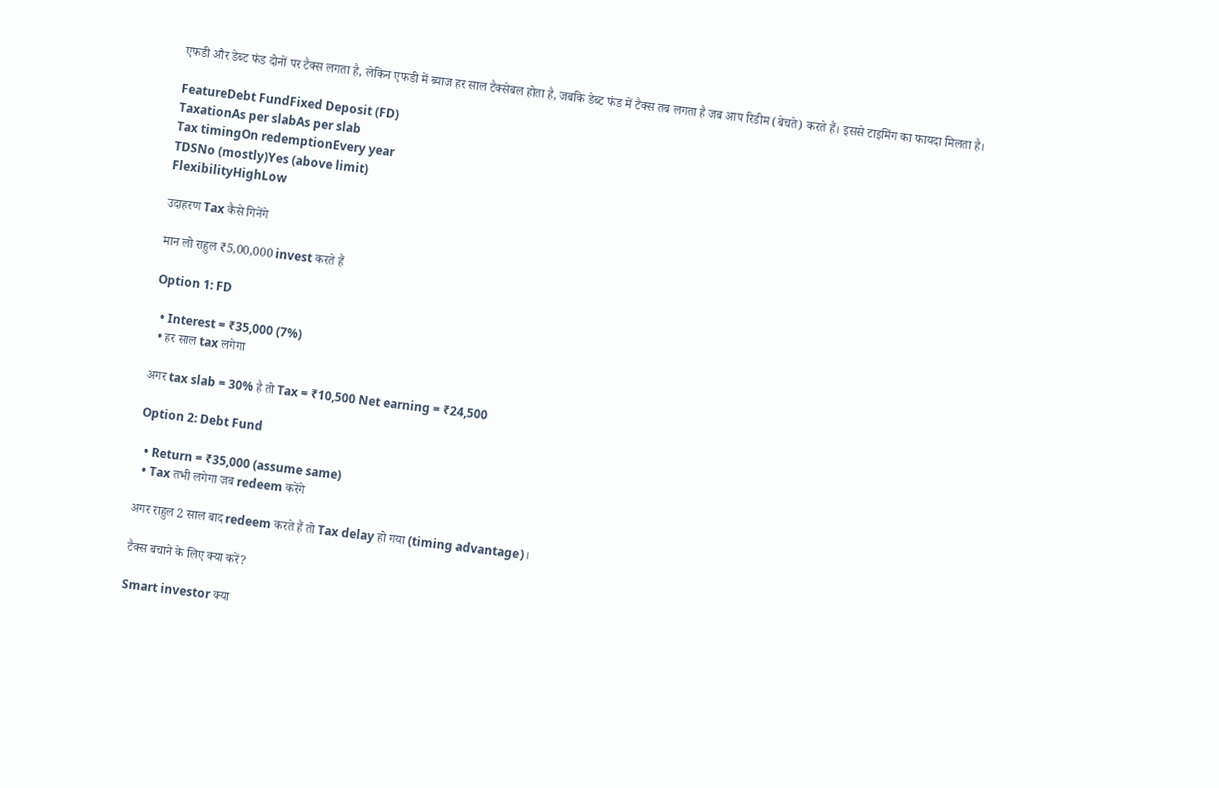एफडी और डेब्ट फंड दोनों पर टैक्स लगता है, लेकिन एफडी में ब्याज हर साल टैक्सेबल होता है, जबकि डेब्ट फंड में टैक्स तब लगता है जब आप रिडीम (बेचते) करते हैं। इससे टाइमिंग का फायदा मिलता है।

FeatureDebt FundFixed Deposit (FD)
TaxationAs per slabAs per slab
Tax timingOn redemptionEvery year
TDSNo (mostly)Yes (above limit)
FlexibilityHighLow

उदाहरण Tax कैसे गिनेंगे

मान लो राहुल ₹5,00,000 invest करते हैं

Option 1: FD

  • Interest = ₹35,000 (7%)
  • हर साल tax लगेगा

अगर tax slab = 30% है तो Tax = ₹10,500 Net earning = ₹24,500

Option 2: Debt Fund

  • Return = ₹35,000 (assume same)
  • Tax तभी लगेगा जब redeem करेंगे

अगर राहुल 2 साल बाद redeem करते हैं तो Tax delay हो गया (timing advantage)।

टैक्स बचाने के लिए क्या करें?

Smart investor क्या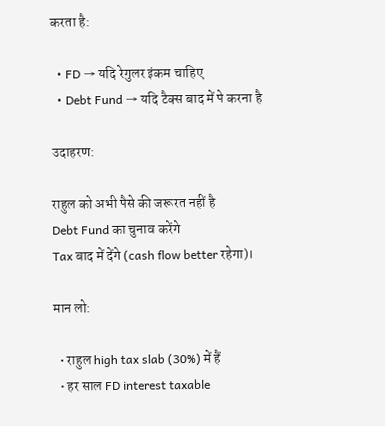करता है:

  • FD → यदि रेगुलर इंकम चाहिए
  • Debt Fund → यदि टैक्स बाद में पे करना है

उदाहरण:

राहुल को अभी पैसे की जरूरत नहीं है
Debt Fund का चुनाव करेंगे
Tax बाद में देंगे (cash flow better रहेगा)।

मान लो:

  • राहुल high tax slab (30%) में हैं
  • हर साल FD interest taxable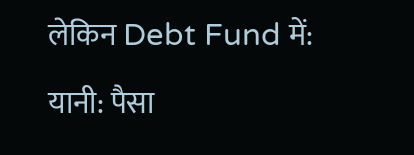लेकिन Debt Fund में:

यानी: पैसा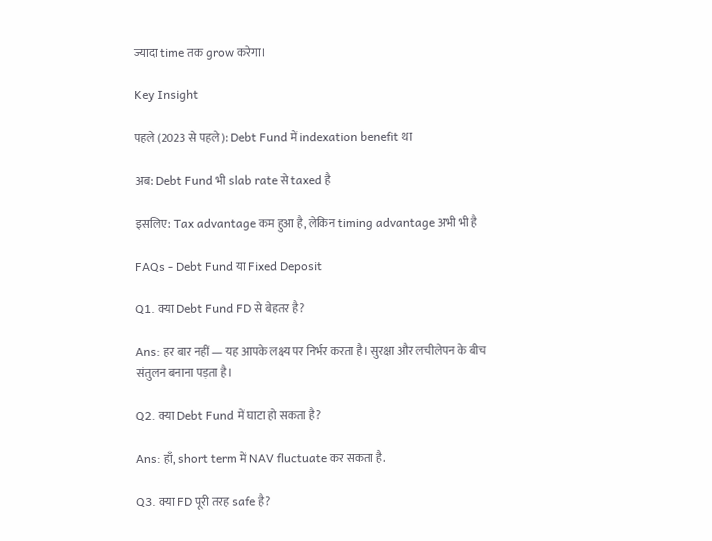ज्यादा time तक grow करेगा।

Key Insight

पहले (2023 से पहले): Debt Fund में indexation benefit था

अब: Debt Fund भी slab rate से taxed है

इसलिए: Tax advantage कम हुआ है, लेकिन timing advantage अभी भी है

FAQs - Debt Fund या Fixed Deposit

Q1. क्या Debt Fund FD से बेहतर है?

Ans: हर बार नहीं — यह आपके लक्ष्य पर निर्भर करता है। सुरक्षा और लचीलेपन के बीच संतुलन बनाना पड़ता है।

Q2. क्या Debt Fund में घाटा हो सकता है?

Ans: हाँ, short term में NAV fluctuate कर सकता है.

Q3. क्या FD पूरी तरह safe है?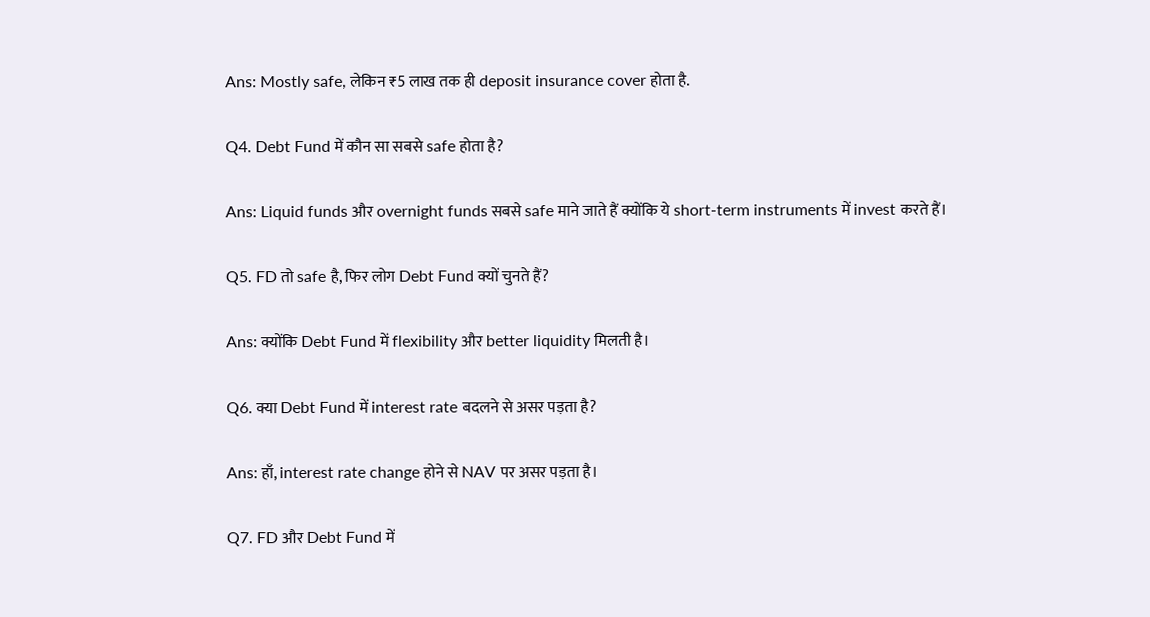Ans: Mostly safe, लेकिन ₹5 लाख तक ही deposit insurance cover होता है.

Q4. Debt Fund में कौन सा सबसे safe होता है?

Ans: Liquid funds और overnight funds सबसे safe माने जाते हैं क्योंकि ये short-term instruments में invest करते हैं।

Q5. FD तो safe है, फिर लोग Debt Fund क्यों चुनते हैं?

Ans: क्योंकि Debt Fund में flexibility और better liquidity मिलती है।

Q6. क्या Debt Fund में interest rate बदलने से असर पड़ता है?

Ans: हाँ, interest rate change होने से NAV पर असर पड़ता है।

Q7. FD और Debt Fund में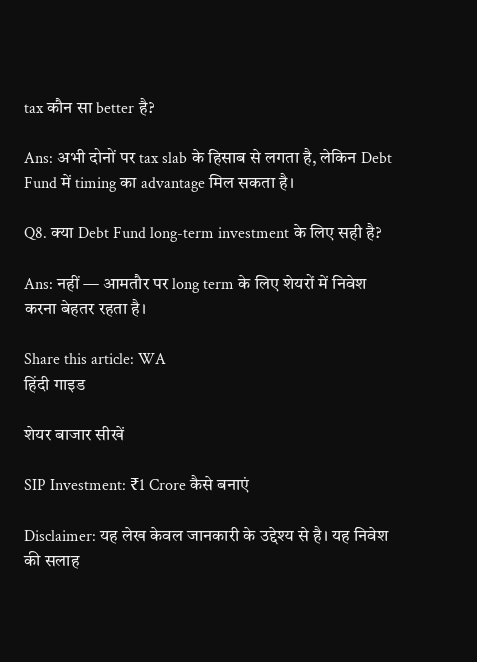tax कौन सा better है?

Ans: अभी दोनों पर tax slab के हिसाब से लगता है, लेकिन Debt Fund में timing का advantage मिल सकता है।

Q8. क्या Debt Fund long-term investment के लिए सही है?

Ans: नहीं — आमतौर पर long term के लिए शेयरों में निवेश करना बेहतर रहता है।

Share this article: WA
हिंदी गाइड

शेयर बाजार सीखें

SIP Investment: ₹1 Crore कैसे बनाएं

Disclaimer: यह लेख केवल जानकारी के उद्देश्य से है। यह निवेश की सलाह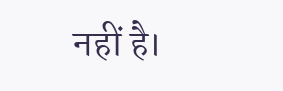नहीं है।